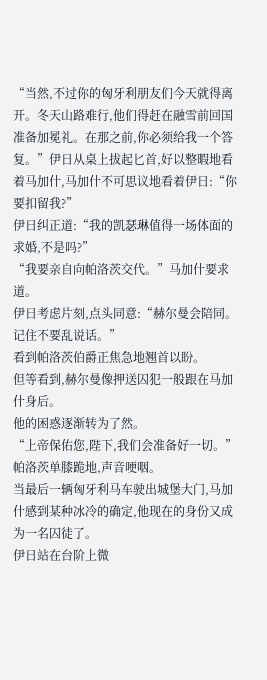“当然,不过你的匈牙利朋友们今天就得离开。冬天山路难行,他们得赶在融雪前回国准备加冕礼。在那之前,你必须给我一个答复。”伊日从桌上拔起匕首,好以整暇地看着马加什,马加什不可思议地看着伊日:“你要扣留我?”
伊日纠正道:“我的凯瑟琳值得一场体面的求婚,不是吗?”
“我要亲自向帕洛茨交代。”马加什要求道。
伊日考虑片刻,点头同意:“赫尔曼会陪同。记住不要乱说话。”
看到帕洛茨伯爵正焦急地翘首以盼。
但等看到,赫尔曼像押送囚犯一般跟在马加什身后。
他的困惑逐渐转为了然。
“上帝保佑您,陛下,我们会准备好一切。”帕洛茨单膝跪地,声音哽咽。
当最后一辆匈牙利马车驶出城堡大门,马加什感到某种冰冷的确定,他现在的身份又成为一名囚徒了。
伊日站在台阶上微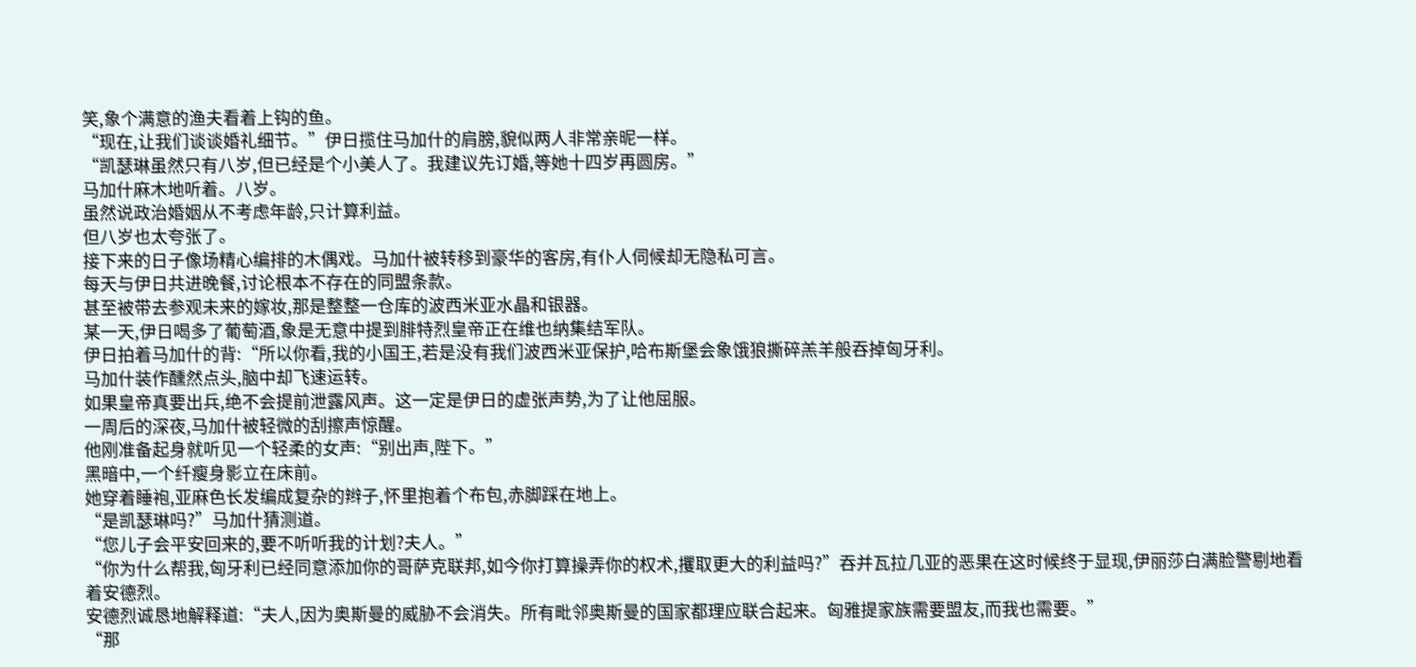笑,象个满意的渔夫看着上钩的鱼。
“现在,让我们谈谈婚礼细节。”伊日揽住马加什的肩膀,貌似两人非常亲昵一样。
“凯瑟琳虽然只有八岁,但已经是个小美人了。我建议先订婚,等她十四岁再圆房。”
马加什麻木地听着。八岁。
虽然说政治婚姻从不考虑年龄,只计算利益。
但八岁也太夸张了。
接下来的日子像场精心编排的木偶戏。马加什被转移到豪华的客房,有仆人伺候却无隐私可言。
每天与伊日共进晚餐,讨论根本不存在的同盟条款。
甚至被带去参观未来的嫁妆,那是整整一仓库的波西米亚水晶和银器。
某一天,伊日喝多了葡萄酒,象是无意中提到腓特烈皇帝正在维也纳集结军队。
伊日拍着马加什的背:“所以你看,我的小国王,若是没有我们波西米亚保护,哈布斯堡会象饿狼撕碎羔羊般吞掉匈牙利。
马加什装作醺然点头,脑中却飞速运转。
如果皇帝真要出兵,绝不会提前泄露风声。这一定是伊日的虚张声势,为了让他屈服。
一周后的深夜,马加什被轻微的刮擦声惊醒。
他刚准备起身就听见一个轻柔的女声:“别出声,陛下。”
黑暗中,一个纤瘦身影立在床前。
她穿着睡袍,亚麻色长发编成复杂的辫子,怀里抱着个布包,赤脚踩在地上。
“是凯瑟琳吗?”马加什猜测道。
“您儿子会平安回来的,要不听听我的计划?夫人。”
“你为什么帮我,匈牙利已经同意添加你的哥萨克联邦,如今你打算操弄你的权术,攫取更大的利益吗?”吞并瓦拉几亚的恶果在这时候终于显现,伊丽莎白满脸警剔地看着安德烈。
安德烈诚恳地解释道:“夫人,因为奥斯曼的威胁不会消失。所有毗邻奥斯曼的国家都理应联合起来。匈雅提家族需要盟友,而我也需要。”
“那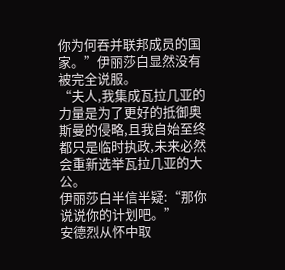你为何吞并联邦成员的国家。”伊丽莎白显然没有被完全说服。
“夫人,我集成瓦拉几亚的力量是为了更好的抵御奥斯曼的侵略,且我自始至终都只是临时执政,未来必然会重新选举瓦拉几亚的大公。
伊丽莎白半信半疑:“那你说说你的计划吧。”
安德烈从怀中取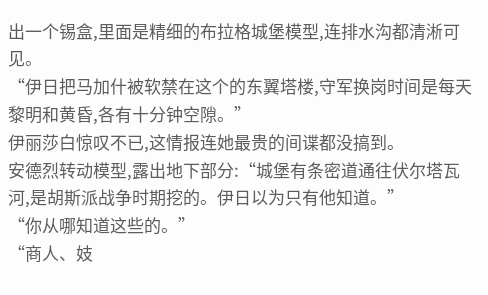出一个锡盒,里面是精细的布拉格城堡模型,连排水沟都清淅可见。
“伊日把马加什被软禁在这个的东翼塔楼,守军换岗时间是每天黎明和黄昏,各有十分钟空隙。”
伊丽莎白惊叹不已,这情报连她最贵的间谍都没搞到。
安德烈转动模型,露出地下部分:“城堡有条密道通往伏尔塔瓦河,是胡斯派战争时期挖的。伊日以为只有他知道。”
“你从哪知道这些的。”
“商人、妓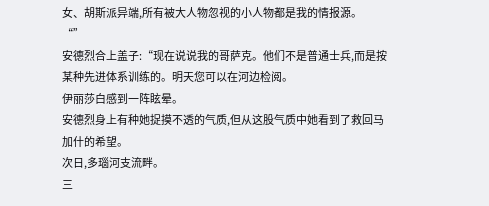女、胡斯派异端,所有被大人物忽视的小人物都是我的情报源。
“”
安德烈合上盖子:“现在说说我的哥萨克。他们不是普通士兵,而是按某种先进体系训练的。明天您可以在河边检阅。
伊丽莎白感到一阵眩晕。
安德烈身上有种她捉摸不透的气质,但从这股气质中她看到了救回马加什的希望。
次日,多瑙河支流畔。
三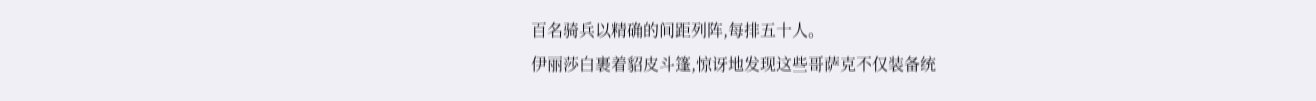百名骑兵以精确的间距列阵,每排五十人。
伊丽莎白裹着貂皮斗篷,惊讶地发现这些哥萨克不仅装备统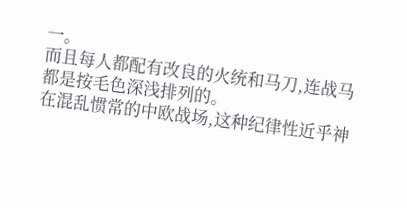一。
而且每人都配有改良的火统和马刀,连战马都是按毛色深浅排列的。
在混乱惯常的中欧战场,这种纪律性近乎神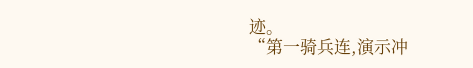迹。
“第一骑兵连,演示冲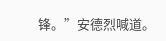锋。”安德烈喊道。